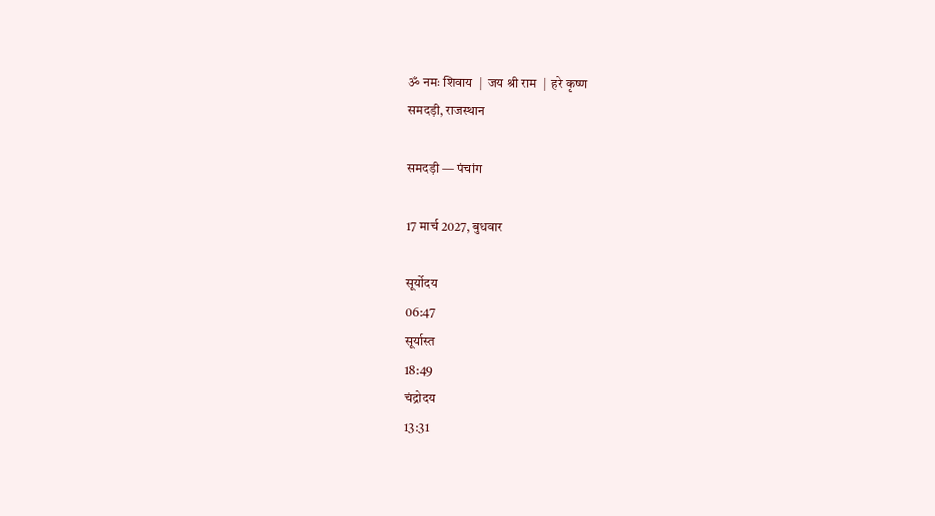ॐ नमः शिवाय  |  जय श्री राम  |  हरे कृष्ण
समदड़ी, राजस्थान

समदड़ी — पंचांग

17 मार्च 2027, बुधवार

सूर्योदय
06:47
सूर्यास्त
18:49
चंद्रोदय
13:31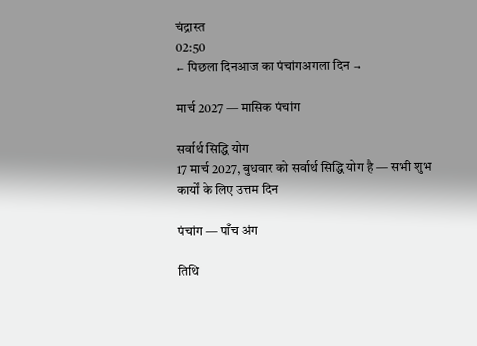चंद्रास्त
02:50
← पिछला दिनआज का पंचांगअगला दिन →

मार्च 2027 — मासिक पंचांग

सर्वार्थ सिद्धि योग
17 मार्च 2027, बुधवार को सर्वार्थ सिद्धि योग है — सभी शुभ कार्यों के लिए उत्तम दिन

पंचांग — पाँच अंग

तिथि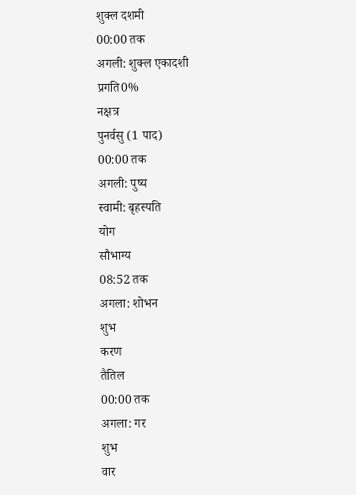शुक्ल दशमी
00:00 तक
अगली: शुक्ल एकादशी
प्रगति0%
नक्षत्र
पुनर्वसु (1 पाद)
00:00 तक
अगली: पुष्य
स्वामी: बृहस्पति
योग
सौभाग्य
08:52 तक
अगला: शोभन
शुभ
करण
तैतिल
00:00 तक
अगला: गर
शुभ
वार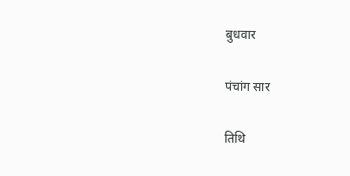बुधवार

पंचांग सार

तिथि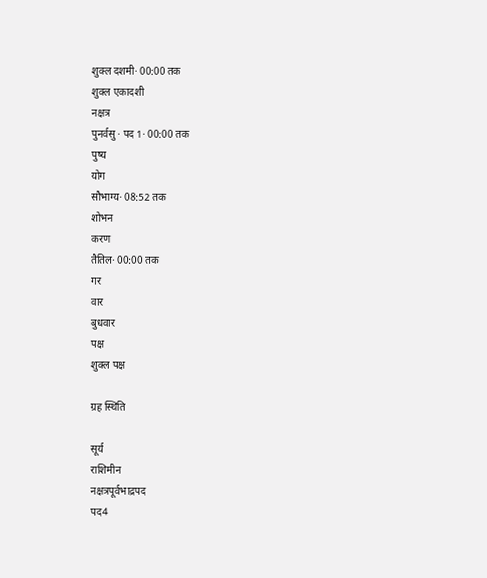शुक्ल दशमी· 00:00 तक
शुक्ल एकादशी
नक्षत्र
पुनर्वसु · पद 1· 00:00 तक
पुष्य
योग
सौभाग्य· 08:52 तक
शोभन
करण
तैतिल· 00:00 तक
गर
वार
बुधवार
पक्ष
शुक्ल पक्ष

ग्रह स्थिति

सूर्य
राशिमीन
नक्षत्रपूर्वभाद्रपद
पद4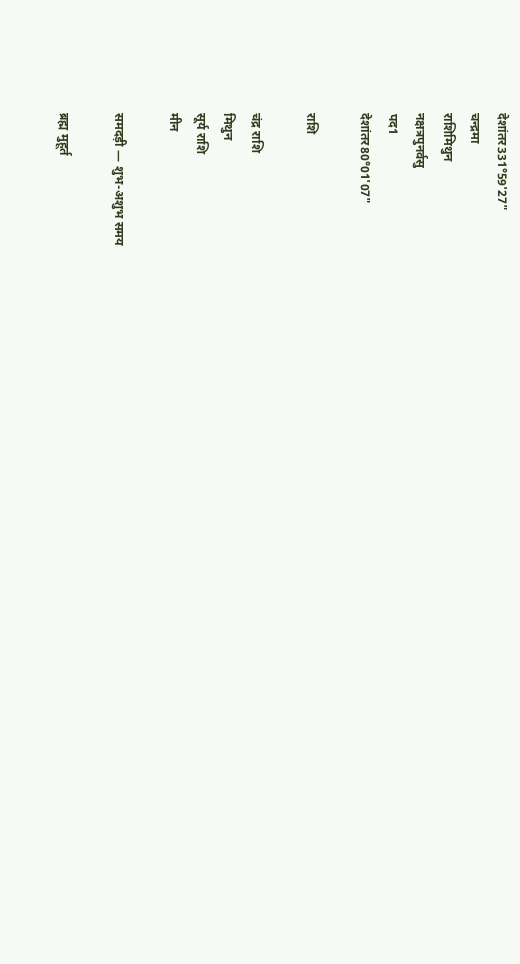देशांतर331°59'27"
चन्द्रमा
राशिमिथुन
नक्षत्रपुनर्वसु
पद1
देशांतर80°01'07"

राशि

चंद्र राशि
मिथुन
सूर्य राशि
मीन

समदड़ी — शुभ-अशुभ समय

ब्रह्म मुहूर्त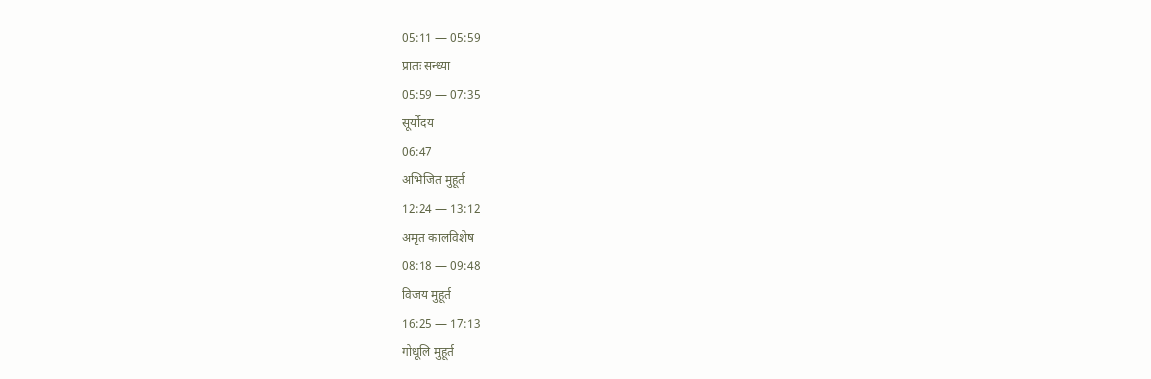05:11 — 05:59
प्रातः सन्ध्या
05:59 — 07:35
सूर्योदय
06:47
अभिजित मुहूर्त
12:24 — 13:12
अमृत कालविशेष
08:18 — 09:48
विजय मुहूर्त
16:25 — 17:13
गोधूलि मुहूर्त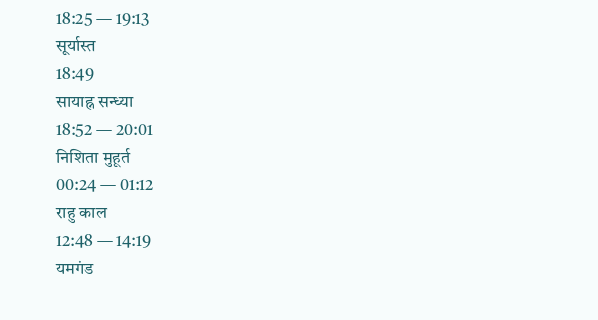18:25 — 19:13
सूर्यास्त
18:49
सायाह्न सन्ध्या
18:52 — 20:01
निशिता मुहूर्त
00:24 — 01:12
राहु काल
12:48 — 14:19
यमगंड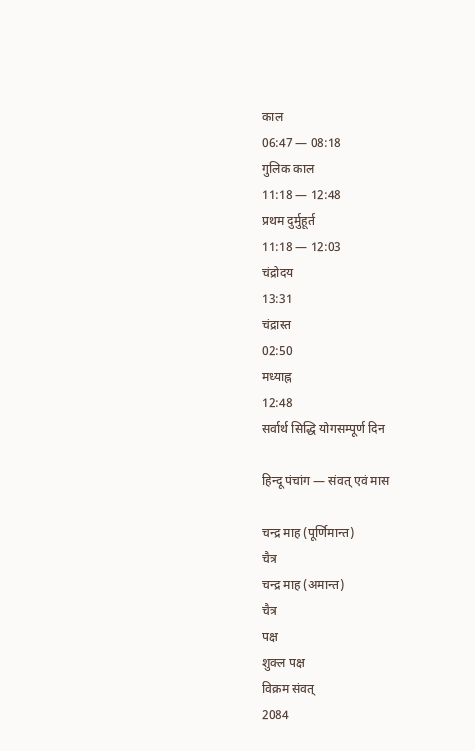काल
06:47 — 08:18
गुलिक काल
11:18 — 12:48
प्रथम दुर्मुहूर्त
11:18 — 12:03
चंद्रोदय
13:31
चंद्रास्त
02:50
मध्याह्न
12:48
सर्वार्थ सिद्धि योगसम्पूर्ण दिन

हिन्दू पंचांग — संवत् एवं मास

चन्द्र माह (पूर्णिमान्त)
चैत्र
चन्द्र माह (अमान्त)
चैत्र
पक्ष
शुक्ल पक्ष
विक्रम संवत्
2084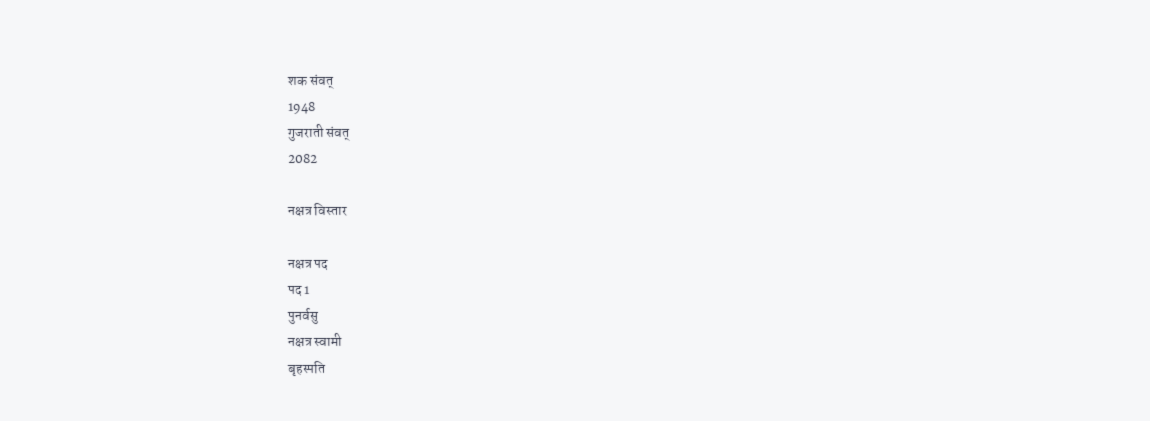शक संवत्
1948
गुजराती संवत्
2082

नक्षत्र विस्तार

नक्षत्र पद
पद 1
पुनर्वसु
नक्षत्र स्वामी
बृहस्पति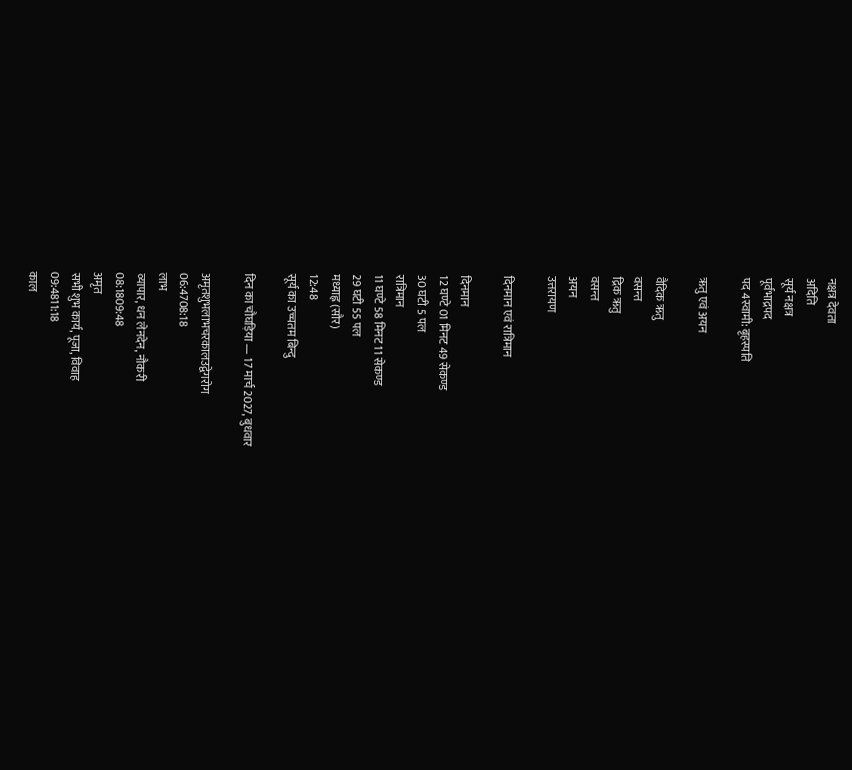नक्षत्र देवता
अदिति
सूर्य नक्षत्र
पूर्वभाद्रपद
पद 4स्वामी: बृहस्पति

ऋतु एवं अयन

वैदिक ऋतु
वसन्त
द्रिक ऋतु
वसन्त
अयन
उत्तरायण

दिनमान एवं रात्रिमान

दिनमान
12 घण्टे 01 मिनट 49 सेकण्ड
30 घटी 5 पल
रात्रिमान
11 घण्टे 58 मिनट 11 सेकण्ड
29 घटी 55 पल
मध्याह्न (सौर)
12:48
सूर्य का उच्चतम बिन्दु

दिन का चौघड़िया — 17 मार्च 2027, बुधवार

अमृतशुभलाभचरकालउद्वेगरोग
06:4708:18
लाभ
व्यापार, धन लेनदेन, नौकरी
08:1809:48
अमृत
सभी शुभ कार्य, पूजा, विवाह
09:4811:18
काल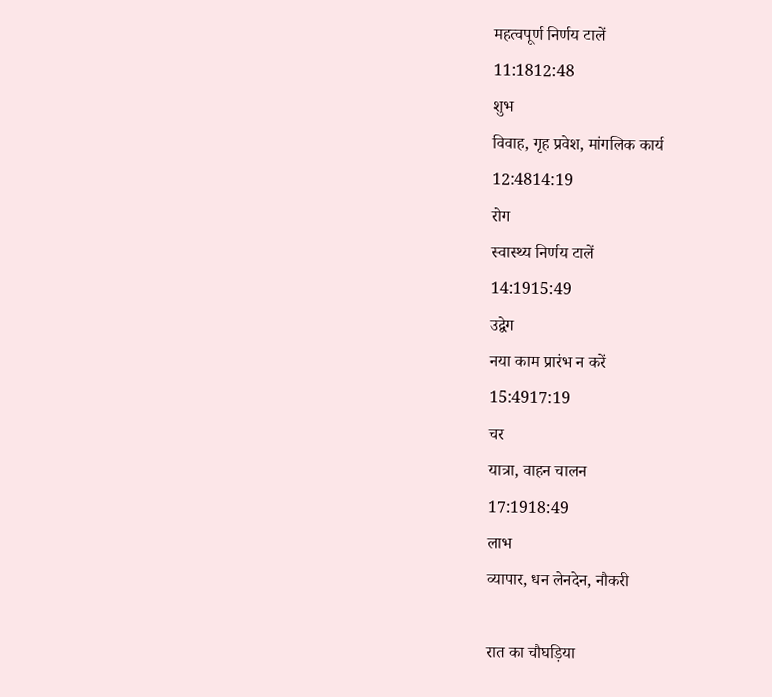महत्वपूर्ण निर्णय टालें
11:1812:48
शुभ
विवाह, गृह प्रवेश, मांगलिक कार्य
12:4814:19
रोग
स्वास्थ्य निर्णय टालें
14:1915:49
उद्वेग
नया काम प्रारंभ न करें
15:4917:19
चर
यात्रा, वाहन चालन
17:1918:49
लाभ
व्यापार, धन लेनदेन, नौकरी

रात का चौघड़िया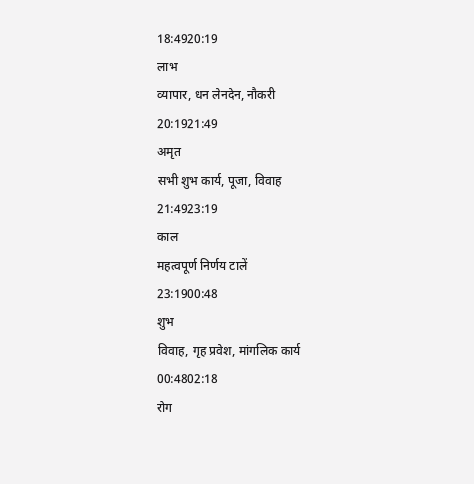18:4920:19
लाभ
व्यापार, धन लेनदेन, नौकरी
20:1921:49
अमृत
सभी शुभ कार्य, पूजा, विवाह
21:4923:19
काल
महत्वपूर्ण निर्णय टालें
23:1900:48
शुभ
विवाह, गृह प्रवेश, मांगलिक कार्य
00:4802:18
रोग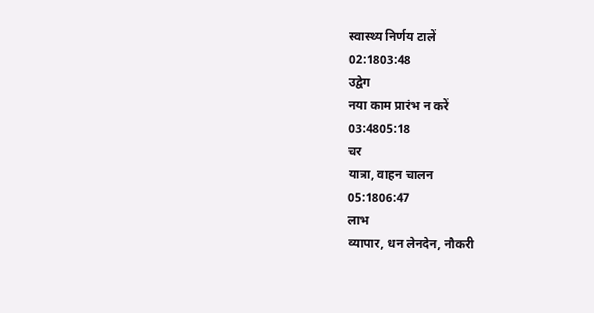स्वास्थ्य निर्णय टालें
02:1803:48
उद्वेग
नया काम प्रारंभ न करें
03:4805:18
चर
यात्रा, वाहन चालन
05:1806:47
लाभ
व्यापार, धन लेनदेन, नौकरी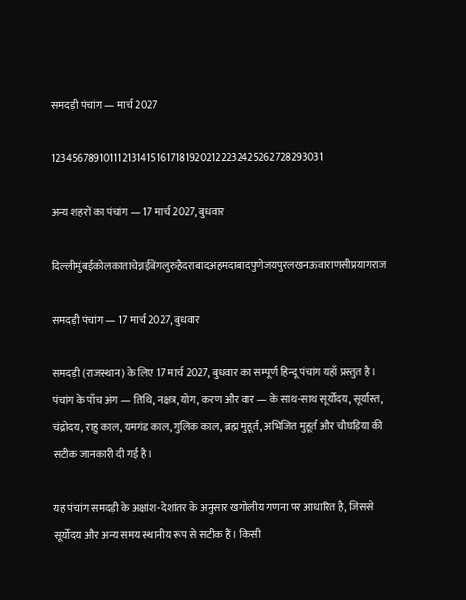समदड़ी पंचांग — मार्च 2027

12345678910111213141516171819202122232425262728293031

अन्य शहरों का पंचांग — 17 मार्च 2027, बुधवार

दिल्लीमुंबईकोलकाताचेन्नईबेंगलुरुहैदराबादअहमदाबादपुणेजयपुरलखनऊवाराणसीप्रयागराज

समदड़ी पंचांग — 17 मार्च 2027, बुधवार

समदड़ी (राजस्थान) के लिए 17 मार्च 2027, बुधवार का सम्पूर्ण हिन्दू पंचांग यहाँ प्रस्तुत है। पंचांग के पाँच अंग — तिथि, नक्षत्र, योग, करण और वार — के साथ-साथ सूर्योदय, सूर्यास्त, चंद्रोदय, राहु काल, यमगंड काल, गुलिक काल, ब्रह्म मुहूर्त, अभिजित मुहूर्त और चौघड़िया की सटीक जानकारी दी गई है।

यह पंचांग समदड़ी के अक्षांश-देशांतर के अनुसार खगोलीय गणना पर आधारित है, जिससे सूर्योदय और अन्य समय स्थानीय रूप से सटीक हैं। किसी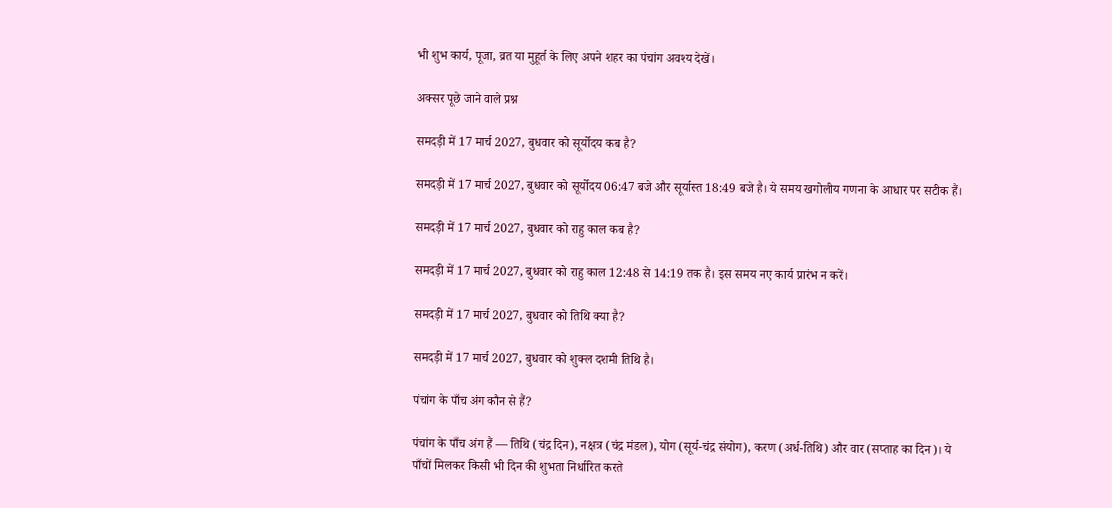भी शुभ कार्य, पूजा, व्रत या मुहूर्त के लिए अपने शहर का पंचांग अवश्य देखें।

अक्सर पूछे जाने वाले प्रश्न

समदड़ी में 17 मार्च 2027, बुधवार को सूर्योदय कब है?

समदड़ी में 17 मार्च 2027, बुधवार को सूर्योदय 06:47 बजे और सूर्यास्त 18:49 बजे है। ये समय खगोलीय गणना के आधार पर सटीक हैं।

समदड़ी में 17 मार्च 2027, बुधवार को राहु काल कब है?

समदड़ी में 17 मार्च 2027, बुधवार को राहु काल 12:48 से 14:19 तक है। इस समय नए कार्य प्रारंभ न करें।

समदड़ी में 17 मार्च 2027, बुधवार को तिथि क्या है?

समदड़ी में 17 मार्च 2027, बुधवार को शुक्ल दशमी तिथि है।

पंचांग के पाँच अंग कौन से हैं?

पंचांग के पाँच अंग हैं — तिथि (चंद्र दिन), नक्षत्र (चंद्र मंडल), योग (सूर्य-चंद्र संयोग), करण (अर्ध-तिथि) और वार (सप्ताह का दिन)। ये पाँचों मिलकर किसी भी दिन की शुभता निर्धारित करते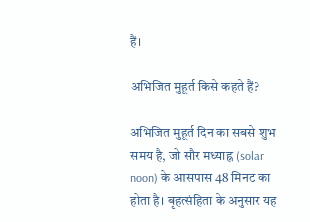हैं।

अभिजित मुहूर्त किसे कहते हैं?

अभिजित मुहूर्त दिन का सबसे शुभ समय है, जो सौर मध्याह्न (solar noon) के आसपास 48 मिनट का होता है। बृहत्संहिता के अनुसार यह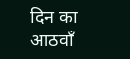दिन का आठवाँ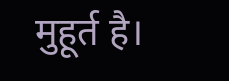मुहूर्त है।